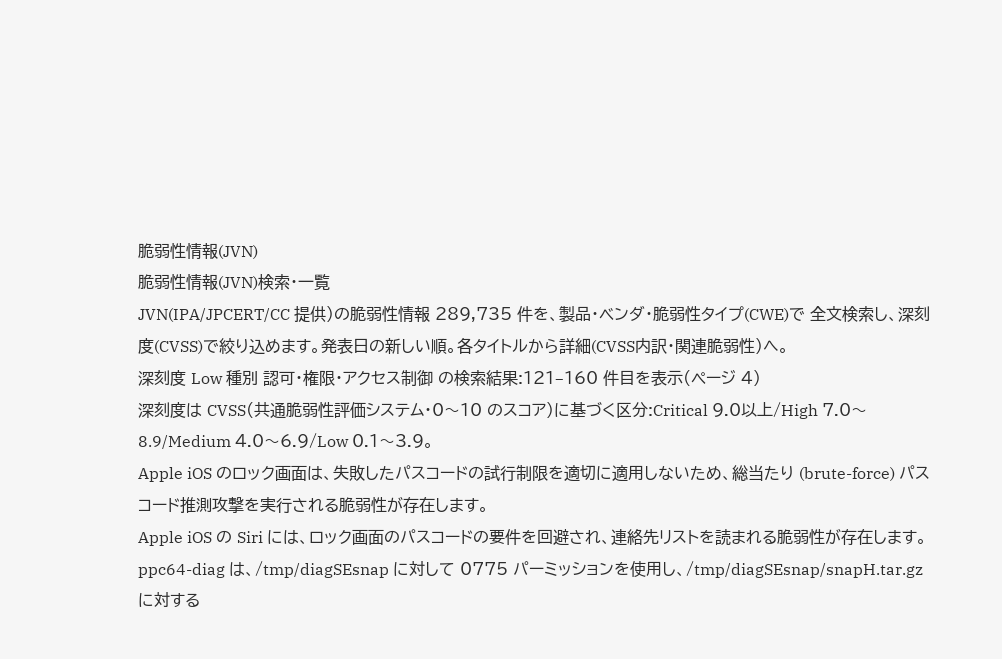脆弱性情報(JVN)
脆弱性情報(JVN)検索・一覧
JVN(IPA/JPCERT/CC 提供)の脆弱性情報 289,735 件を、製品・ベンダ・脆弱性タイプ(CWE)で 全文検索し、深刻度(CVSS)で絞り込めます。発表日の新しい順。各タイトルから詳細(CVSS内訳・関連脆弱性)へ。
深刻度 Low 種別 認可・権限・アクセス制御 の検索結果:121–160 件目を表示(ページ 4)
深刻度は CVSS(共通脆弱性評価システム・0〜10 のスコア)に基づく区分:Critical 9.0以上/High 7.0〜8.9/Medium 4.0〜6.9/Low 0.1〜3.9。
Apple iOS のロック画面は、失敗したパスコードの試行制限を適切に適用しないため、総当たり (brute-force) パスコード推測攻撃を実行される脆弱性が存在します。
Apple iOS の Siri には、ロック画面のパスコードの要件を回避され、連絡先リストを読まれる脆弱性が存在します。
ppc64-diag は、/tmp/diagSEsnap に対して 0775 パーミッションを使用し、/tmp/diagSEsnap/snapH.tar.gz に対する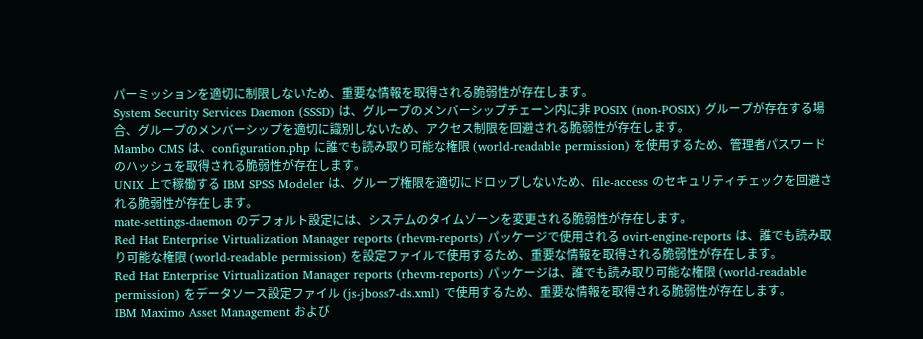パーミッションを適切に制限しないため、重要な情報を取得される脆弱性が存在します。
System Security Services Daemon (SSSD) は、グループのメンバーシップチェーン内に非 POSIX (non-POSIX) グループが存在する場合、グループのメンバーシップを適切に識別しないため、アクセス制限を回避される脆弱性が存在します。
Mambo CMS は、configuration.php に誰でも読み取り可能な権限 (world-readable permission) を使用するため、管理者パスワードのハッシュを取得される脆弱性が存在します。
UNIX 上で稼働する IBM SPSS Modeler は、グループ権限を適切にドロップしないため、file-access のセキュリティチェックを回避される脆弱性が存在します。
mate-settings-daemon のデフォルト設定には、システムのタイムゾーンを変更される脆弱性が存在します。
Red Hat Enterprise Virtualization Manager reports (rhevm-reports) パッケージで使用される ovirt-engine-reports は、誰でも読み取り可能な権限 (world-readable permission) を設定ファイルで使用するため、重要な情報を取得される脆弱性が存在します。
Red Hat Enterprise Virtualization Manager reports (rhevm-reports) パッケージは、誰でも読み取り可能な権限 (world-readable permission) をデータソース設定ファイル (js-jboss7-ds.xml) で使用するため、重要な情報を取得される脆弱性が存在します。
IBM Maximo Asset Management および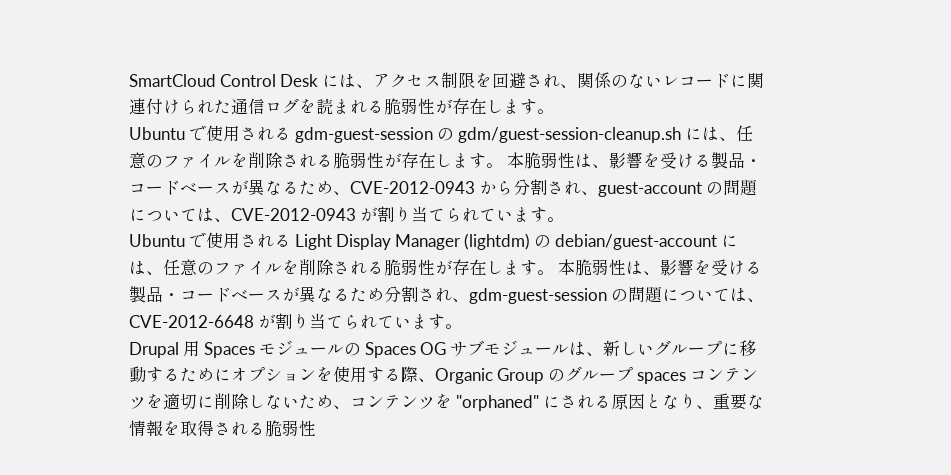SmartCloud Control Desk には、アクセス制限を回避され、関係のないレコードに関連付けられた通信ログを読まれる脆弱性が存在します。
Ubuntu で使用される gdm-guest-session の gdm/guest-session-cleanup.sh には、任意のファイルを削除される脆弱性が存在します。 本脆弱性は、影響を受ける製品・コードベースが異なるため、CVE-2012-0943 から分割され、guest-account の問題については、CVE-2012-0943 が割り当てられています。
Ubuntu で使用される Light Display Manager (lightdm) の debian/guest-account には、任意のファイルを削除される脆弱性が存在します。 本脆弱性は、影響を受ける製品・コードベースが異なるため分割され、gdm-guest-session の問題については、CVE-2012-6648 が割り当てられています。
Drupal 用 Spaces モジュールの Spaces OG サブモジュールは、新しいグループに移動するためにオプションを使用する際、Organic Group のグループ spaces コンテンツを適切に削除しないため、コンテンツを "orphaned" にされる原因となり、重要な情報を取得される脆弱性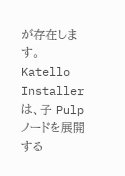が存在します。
Katello Installer は、子 Pulp ノードを展開する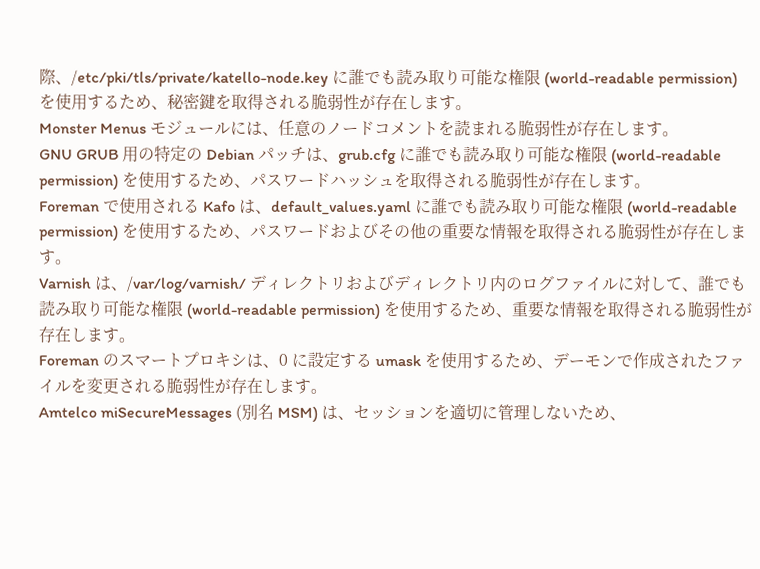際、/etc/pki/tls/private/katello-node.key に誰でも読み取り可能な権限 (world-readable permission) を使用するため、秘密鍵を取得される脆弱性が存在します。
Monster Menus モジュールには、任意のノードコメントを読まれる脆弱性が存在します。
GNU GRUB 用の特定の Debian パッチは、grub.cfg に誰でも読み取り可能な権限 (world-readable permission) を使用するため、パスワードハッシュを取得される脆弱性が存在します。
Foreman で使用される Kafo は、default_values.yaml に誰でも読み取り可能な権限 (world-readable permission) を使用するため、パスワードおよびその他の重要な情報を取得される脆弱性が存在します。
Varnish は、/var/log/varnish/ ディレクトリおよびディレクトリ内のログファイルに対して、誰でも読み取り可能な権限 (world-readable permission) を使用するため、重要な情報を取得される脆弱性が存在します。
Foreman のスマートプロキシは、0 に設定する umask を使用するため、デーモンで作成されたファイルを変更される脆弱性が存在します。
Amtelco miSecureMessages (別名 MSM) は、セッションを適切に管理しないため、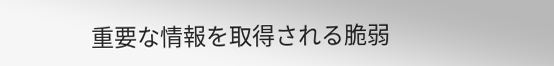重要な情報を取得される脆弱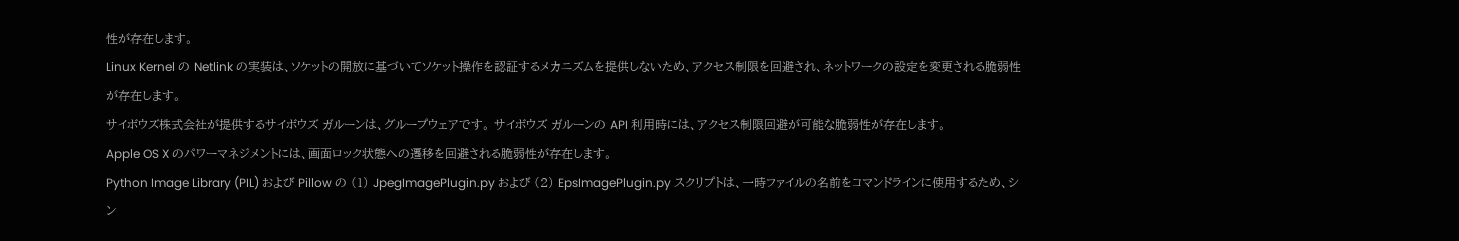性が存在します。
Linux Kernel の Netlink の実装は、ソケットの開放に基づいてソケット操作を認証するメカニズムを提供しないため、アクセス制限を回避され、ネットワークの設定を変更される脆弱性が存在します。
サイボウズ株式会社が提供するサイボウズ ガルーンは、グループウェアです。 サイボウズ ガルーンの API 利用時には、アクセス制限回避が可能な脆弱性が存在します。
Apple OS X のパワーマネジメントには、画面ロック状態への遷移を回避される脆弱性が存在します。
Python Image Library (PIL) および Pillow の (1) JpegImagePlugin.py および (2) EpsImagePlugin.py スクリプトは、一時ファイルの名前をコマンドラインに使用するため、シン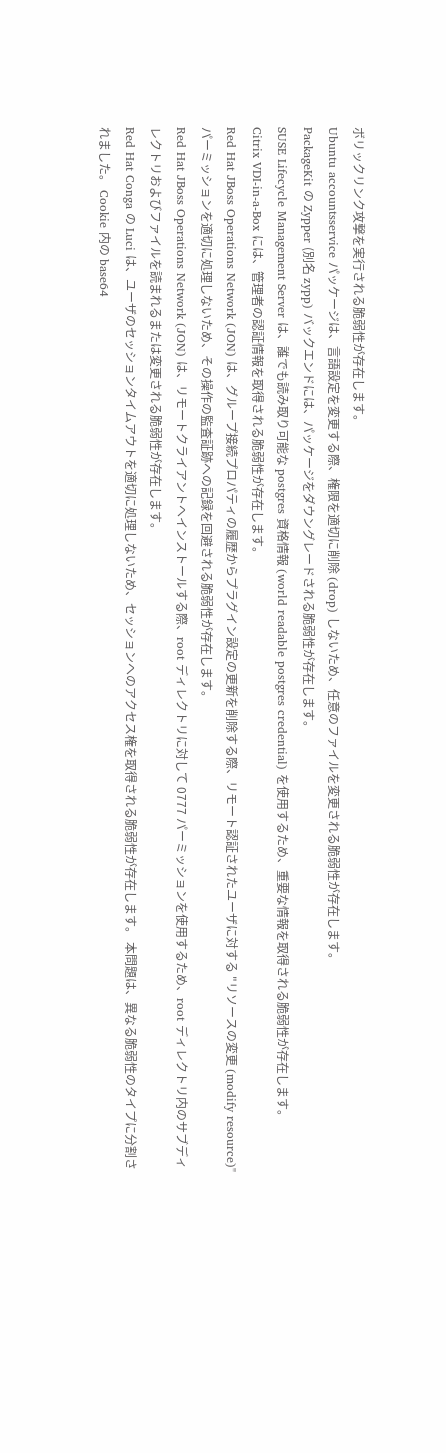ボリックリンク攻撃を実行される脆弱性が存在します。
Ubuntu accountsservice パッケージは、言語設定を変更する際、権限を適切に削除 (drop) しないため、任意のファイルを変更される脆弱性が存在します。
PackageKit の Zypper (別名 zypp) バックエンドには、パッケージをダウングレードされる脆弱性が存在します。
SUSE Lifecycle Management Server は、誰でも読み取り可能な postgres 資格情報 (world readable postgres credential) を使用するため、重要な情報を取得される脆弱性が存在します。
Citrix VDI-in-a-Box には、管理者の認証情報を取得される脆弱性が存在します。
Red Hat JBoss Operations Network (JON) は、グループ接続プロパティの履歴からプラグイン設定の更新を削除する際、リモート認証されたユーザに対する "リソースの変更 (modify resource)" パーミッションを適切に処理しないため、その操作の監査証跡への記録を回避される脆弱性が存在します。
Red Hat JBoss Operations Network (JON) は、リモートクライアントへインストールする際、root ディレクトリに対して 0777 パーミッションを使用するため、root ディレクトリ内のサブディレクトリおよびファイルを読まれるまたは変更される脆弱性が存在します。
Red Hat Conga の Luci は、ユーザのセッションタイムアウトを適切に処理しないため、セッションへのアクセス権を取得される脆弱性が存在します。 本問題は、異なる脆弱性のタイプに分割されました。 Cookie 内の base64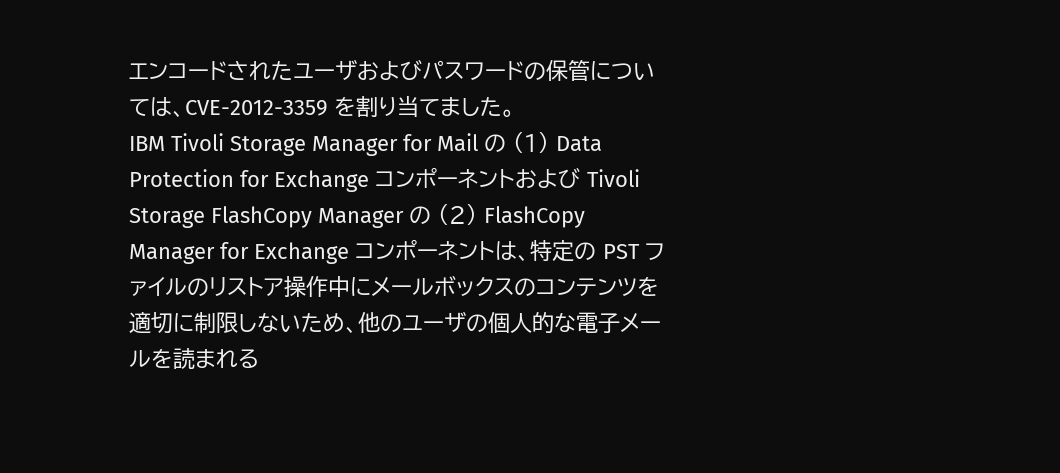エンコードされたユーザおよびパスワードの保管については、CVE-2012-3359 を割り当てました。
IBM Tivoli Storage Manager for Mail の (1) Data Protection for Exchange コンポーネントおよび Tivoli Storage FlashCopy Manager の (2) FlashCopy Manager for Exchange コンポーネントは、特定の PST ファイルのリストア操作中にメールボックスのコンテンツを適切に制限しないため、他のユーザの個人的な電子メールを読まれる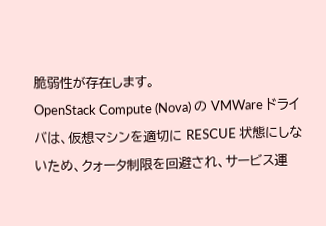脆弱性が存在します。
OpenStack Compute (Nova) の VMWare ドライバは、仮想マシンを適切に RESCUE 状態にしないため、クォータ制限を回避され、サービス運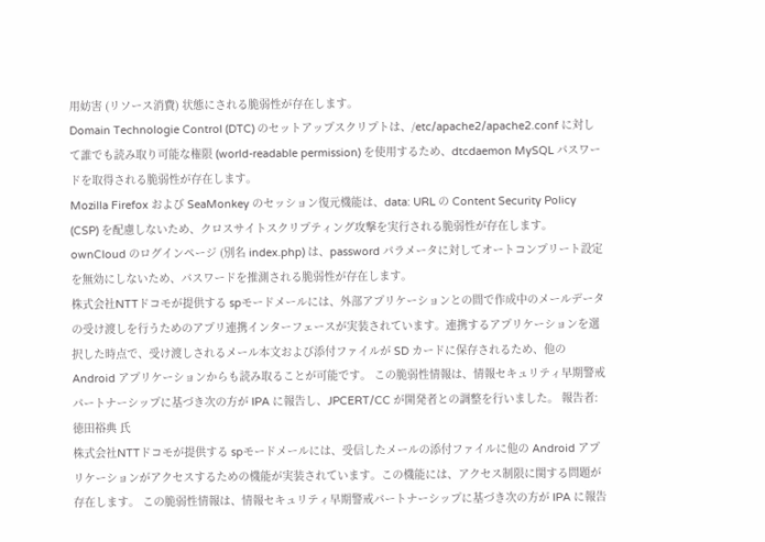用妨害 (リソース消費) 状態にされる脆弱性が存在します。
Domain Technologie Control (DTC) のセットアップスクリプトは、/etc/apache2/apache2.conf に対して誰でも読み取り可能な権限 (world-readable permission) を使用するため、dtcdaemon MySQL パスワードを取得される脆弱性が存在します。
Mozilla Firefox および SeaMonkey のセッション復元機能は、data: URL の Content Security Policy (CSP) を配慮しないため、クロスサイトスクリプティング攻撃を実行される脆弱性が存在します。
ownCloud のログインページ (別名 index.php) は、password パラメータに対してオートコンプリート設定を無効にしないため、パスワードを推測される脆弱性が存在します。
株式会社NTTドコモが提供する spモードメールには、外部アプリケーションとの間で作成中のメールデータの受け渡しを行うためのアプリ連携インターフェースが実装されています。連携するアプリケーションを選択した時点で、受け渡しされるメール本文および添付ファイルが SD カードに保存されるため、他の Android アプリケーションからも読み取ることが可能です。 この脆弱性情報は、情報セキュリティ早期警戒パートナーシップに基づき次の方が IPA に報告し、JPCERT/CC が開発者との調整を行いました。 報告者: 徳田裕典 氏
株式会社NTTドコモが提供する spモードメールには、受信したメールの添付ファイルに他の Android アプリケーションがアクセスするための機能が実装されています。この機能には、アクセス制限に関する問題が存在します。 この脆弱性情報は、情報セキュリティ早期警戒パートナーシップに基づき次の方が IPA に報告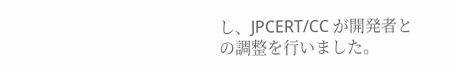し、JPCERT/CC が開発者との調整を行いました。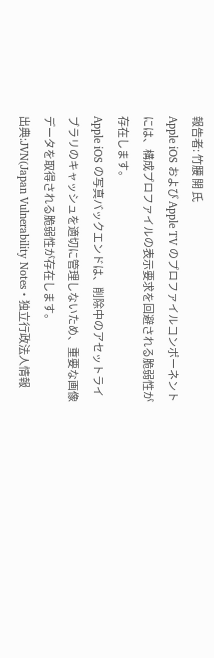報告者: 竹腰 開 氏
Apple iOS および Apple TV のプロファイルコンポーネントには、構成プロファイルの表示要求を回避される脆弱性が存在します。
Apple iOS の写真バックエンドは、削除中のアセットライブラリのキャッシュを適切に管理しないため、重要な画像データを取得される脆弱性が存在します。
出典:JVN(Japan Vulnerability Notes・独立行政法人情報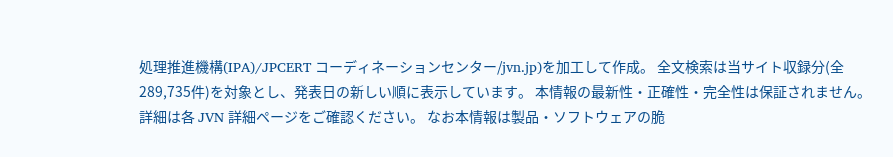処理推進機構(IPA)/JPCERT コーディネーションセンター/jvn.jp)を加工して作成。 全文検索は当サイト収録分(全289,735件)を対象とし、発表日の新しい順に表示しています。 本情報の最新性・正確性・完全性は保証されません。詳細は各 JVN 詳細ページをご確認ください。 なお本情報は製品・ソフトウェアの脆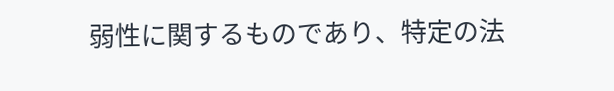弱性に関するものであり、特定の法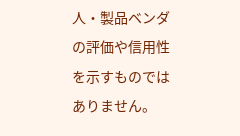人・製品ベンダの評価や信用性を示すものではありません。